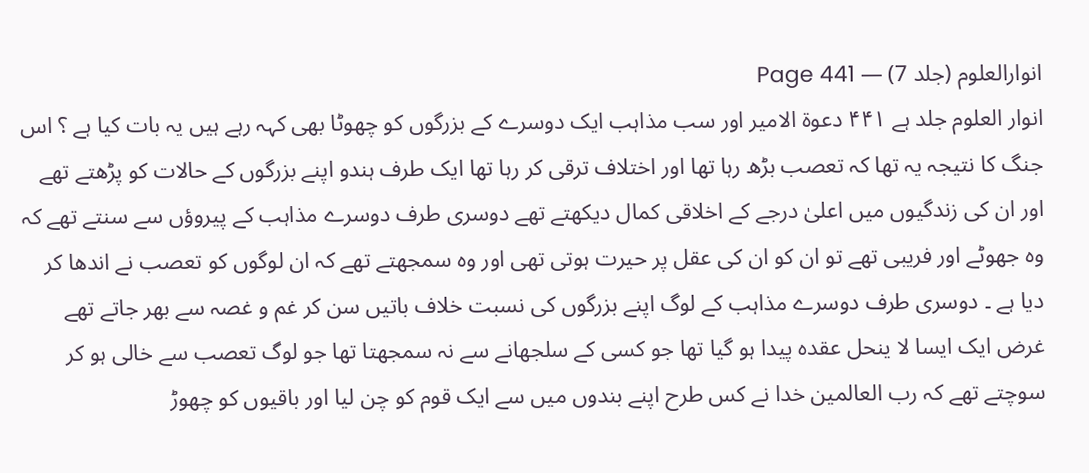انوارالعلوم (جلد 7) — Page 441
انوار العلوم جلد ہے ۴۴۱ دعوة الامير اور سب مذاہب ایک دوسرے کے بزرگوں کو چھوٹا بھی کہہ رہے ہیں یہ بات کیا ہے ؟ اس جنگ کا نتیجہ یہ تھا کہ تعصب بڑھ رہا تھا اور اختلاف ترقی کر رہا تھا ایک طرف ہندو اپنے بزرگوں کے حالات کو پڑھتے تھے اور ان کی زندگیوں میں اعلیٰ درجے کے اخلاقی کمال دیکھتے تھے دوسری طرف دوسرے مذاہب کے پیروؤں سے سنتے تھے کہ وہ جھوٹے اور فریبی تھے تو ان کو ان کی عقل پر حیرت ہوتی تھی اور وہ سمجھتے تھے کہ ان لوگوں کو تعصب نے اندھا کر دیا ہے ۔ دوسری طرف دوسرے مذاہب کے لوگ اپنے بزرگوں کی نسبت خلاف باتیں سن کر غم و غصہ سے بھر جاتے تھے غرض ایک ایسا لا ينحل عقدہ پیدا ہو گیا تھا جو کسی کے سلجھانے سے نہ سمجھتا تھا جو لوگ تعصب سے خالی ہو کر سوچتے تھے کہ رب العالمین خدا نے کس طرح اپنے بندوں میں سے ایک قوم کو چن لیا اور باقیوں کو چھوڑ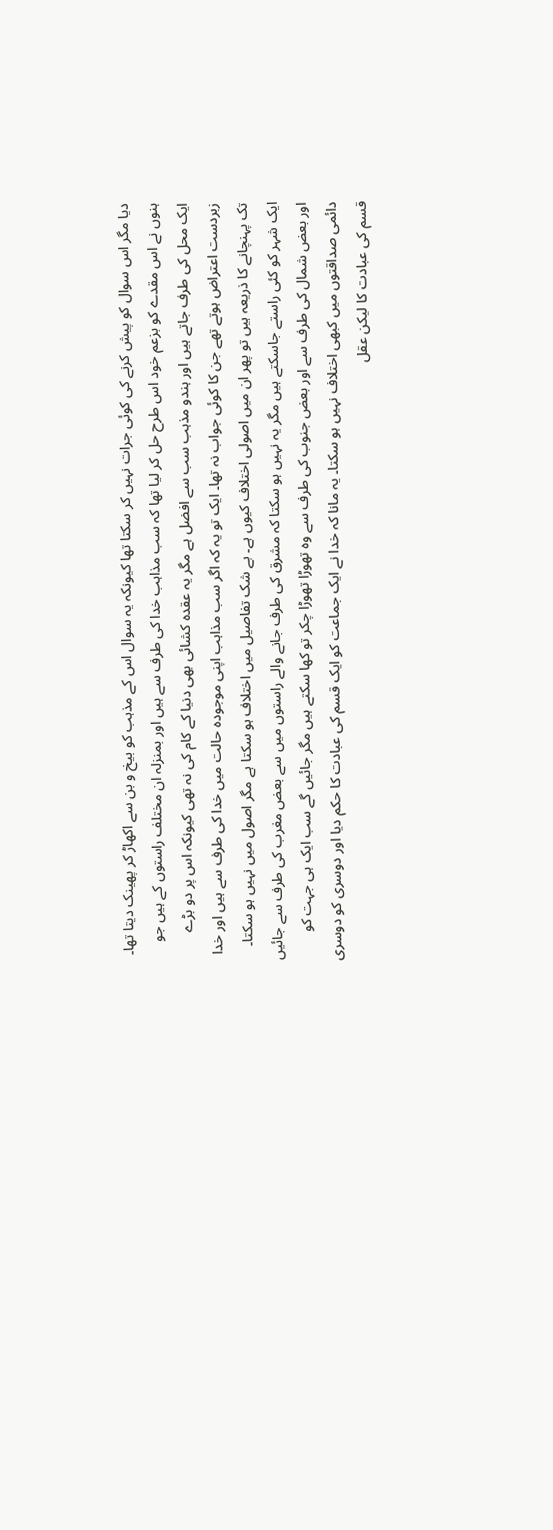دیا مگر اس سوال کو پیش کرنے کی کوئی جرات نہیں کر سکتا تھا کیونکہ یہ سوال اس کے مذہب کو بیخ و بن سے اکھاڑ کر پھینک دیتا تھا۔ ہنوں نے اس مقدے کو بزعم خود اس طرح حل کر لیا تھا کہ سب مذاہب خدا کی طرف سے ہیں اور بمنزلہ ان مختلف راستوں کے ہیں جو ایک محل کی طرف جاتے ہیں اور ہندو مذہب سب سے افضل ہے مگر یہ عقدہ کشائی بھی دنیا کے کام کی نہ تھی کیونکہ اس پر دو بڑے زبردست اعتراض ہوتے تھے جن کا کوئی جواب نہ تھا۔ ایک تو یہ کہ اگر سب مذاہب اپنی موجودہ حالت میں خدا کی طرف سے ہیں اور خدا تک پہنچانے کا ذریعہ ہیں تو پھر ان میں اصولی اختلاف کیوں ہے۔ بے شک تفاصیل میں اختلاف ہو سکتا ہے مگر اصول میں نہیں ہو سکتا۔ ایک شہر کو کئی راستے جاسکتے ہیں مگر یہ نہیں ہو سکتا کہ مشرق کی طرف جانے والے راستوں میں سے بعض مغرب کی طرف سے جائیں اور بعض شمال کی طرف سے اور بعض جنوب کی طرف سے وہ تھوڑا تھوڑا چکر تو کھا سکتے ہیں مگر جائیں گے سب ایک ہی جہت کو دائمی صداقتوں میں کبھی اختلاف نہیں ہو سکتا۔ یہ مانا کہ خدا نے ایک جماعت کو ایک قسم کی عبادت کا حکم دیا اور دوسری کو دوسری قسم کی عبادت کا لیکن عقل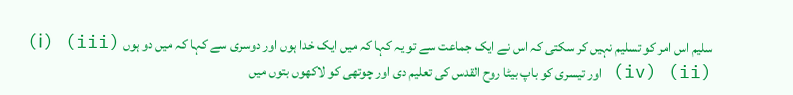سلیم اس امر کو تسلیم نہیں کر سکتی کہ اس نے ایک جماعت سے تو یہ کہا کہ میں ایک خدا ہوں اور دوسری سے کہا کہ میں دو ہوں (iii) (ⅰ) (ii) (iv) اور تیسری کو باپ بیٹا روح القدس کی تعلیم دی اور چوتھی کو لاکھوں بتوں میں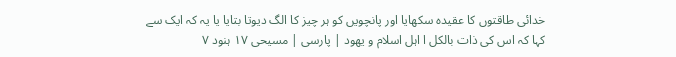خدائی طاقتوں کا عقیدہ سکھایا اور پانچویں کو ہر چیز کا الگ دیوتا بتایا یا یہ کہ ایک سے کہا کہ اس کی ذات بالکل ا اہل اسلام و یهود | پارسی | مسیحی ۱۷ ہنود ۷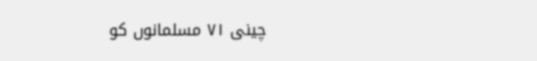چینی ۷۱ مسلمانوں کو